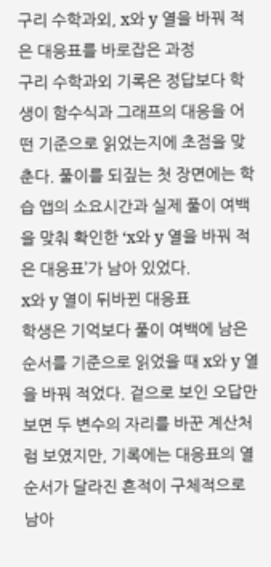구리 수학과외, x와 y 열을 바꿔 적은 대응표를 바로잡은 과정
구리 수학과외 기록은 정답보다 학생이 함수식과 그래프의 대응을 어떤 기준으로 읽었는지에 초점을 맞춘다. 풀이를 되짚는 첫 장면에는 학습 앱의 소요시간과 실제 풀이 여백을 맞춰 확인한 ‘x와 y 열을 바꿔 적은 대응표’가 남아 있었다.
x와 y 열이 뒤바뀐 대응표
학생은 기억보다 풀이 여백에 남은 순서를 기준으로 읽었을 때 x와 y 열을 바꿔 적었다. 겉으로 보인 오답만 보면 두 변수의 자리를 바꾼 계산처럼 보였지만, 기록에는 대응표의 열 순서가 달라진 흔적이 구체적으로 남아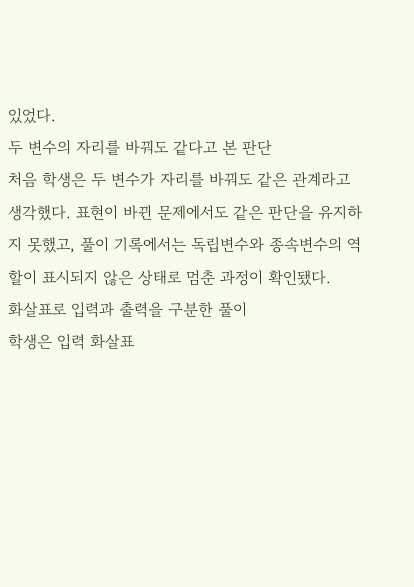있었다.
두 변수의 자리를 바꿔도 같다고 본 판단
처음 학생은 두 변수가 자리를 바꿔도 같은 관계라고 생각했다. 표현이 바뀐 문제에서도 같은 판단을 유지하지 못했고, 풀이 기록에서는 독립변수와 종속변수의 역할이 표시되지 않은 상태로 멈춘 과정이 확인됐다.
화살표로 입력과 출력을 구분한 풀이
학생은 입력 화살표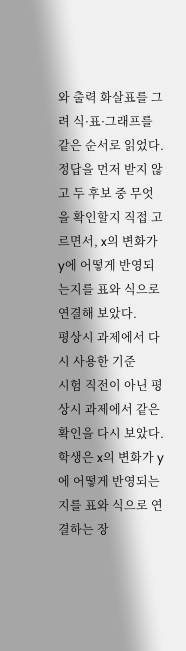와 출력 화살표를 그려 식·표·그래프를 같은 순서로 읽었다. 정답을 먼저 받지 않고 두 후보 중 무엇을 확인할지 직접 고르면서, x의 변화가 y에 어떻게 반영되는지를 표와 식으로 연결해 보았다.
평상시 과제에서 다시 사용한 기준
시험 직전이 아닌 평상시 과제에서 같은 확인을 다시 보았다. 학생은 x의 변화가 y에 어떻게 반영되는지를 표와 식으로 연결하는 장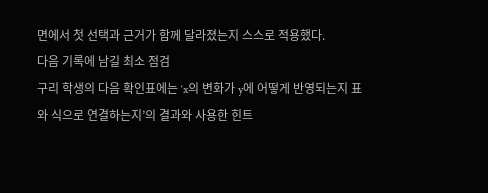면에서 첫 선택과 근거가 함께 달라졌는지 스스로 적용했다.
다음 기록에 남길 최소 점검
구리 학생의 다음 확인표에는 ‘x의 변화가 y에 어떻게 반영되는지 표와 식으로 연결하는지’의 결과와 사용한 힌트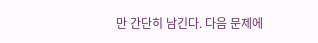만 간단히 남긴다. 다음 문제에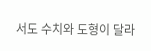서도 수치와 도형이 달라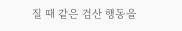질 때 같은 검산 행동을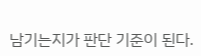남기는지가 판단 기준이 된다.